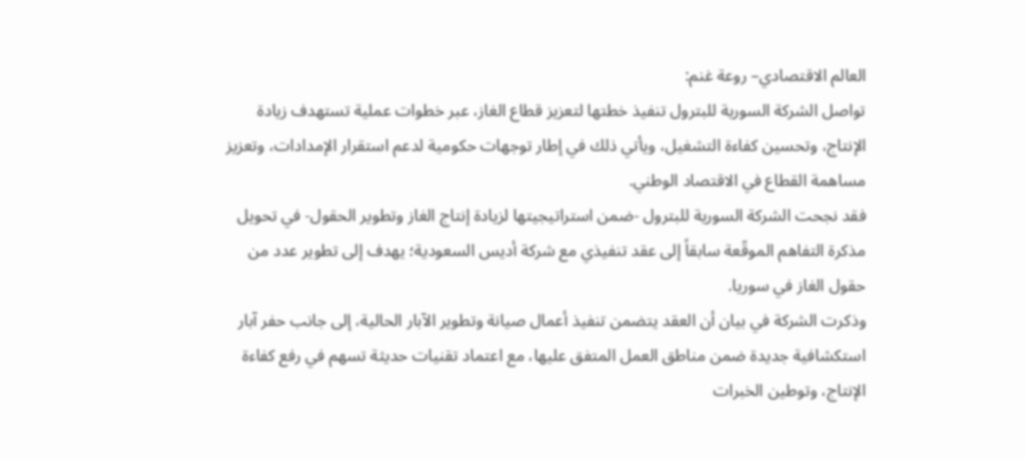العالم الاقتصادي– روعة غنم:
تواصل الشركة السورية للبترول تنفيذ خطتها لتعزيز قطاع الغاز، عبر خطوات عملية تستهدف زيادة الإنتاج، وتحسين كفاءة التشغيل، ويأتي ذلك في إطار توجهات حكومية لدعم استقرار الإمدادات، وتعزيز مساهمة القطاع في الاقتصاد الوطني.
فقد نجحت الشركة السورية للبترول -ضمن استراتيجيتها لزيادة إنتاج الغاز وتطوير الحقول- في تحويل مذكرة التفاهم الموقّعة سابقاً إلى عقد تنفيذي مع شركة أديس السعودية؛ يهدف إلى تطوير عدد من حقول الغاز في سوريا.
وذكرت الشركة في بيان أن العقد يتضمن تنفيذ أعمال صيانة وتطوير الآبار الحالية، إلى جانب حفر آبار استكشافية جديدة ضمن مناطق العمل المتفق عليها، مع اعتماد تقنيات حديثة تسهم في رفع كفاءة الإنتاج، وتوطين الخبرات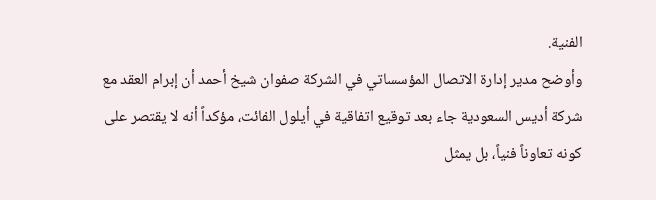الفنية.
وأوضح مدير إدارة الاتصال المؤسساتي في الشركة صفوان شيخ أحمد أن إبرام العقد مع شركة أديس السعودية جاء بعد توقيع اتفاقية في أيلول الفائت، مؤكداً أنه لا يقتصر على كونه تعاوناً فنياً، بل يمثل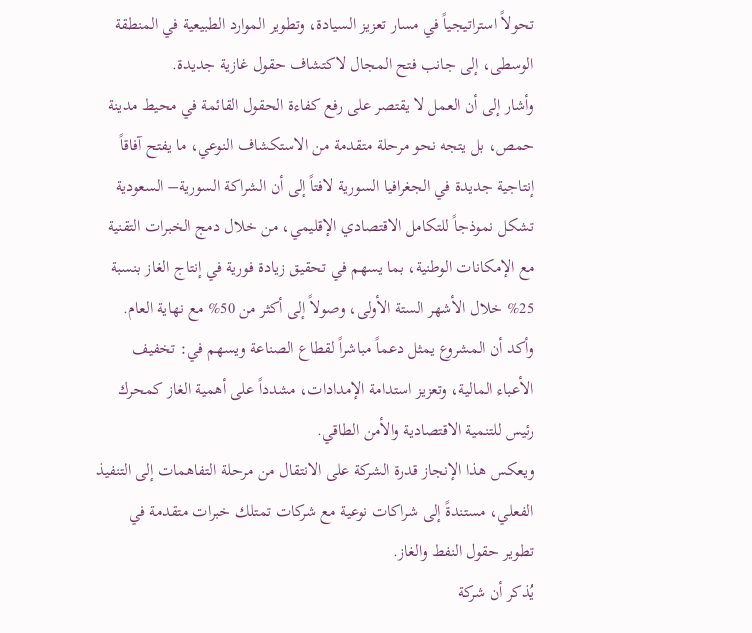تحولاً استراتيجياً في مسار تعزيز السيادة، وتطوير الموارد الطبيعية في المنطقة الوسطى، إلى جانب فتح المجال لاكتشاف حقول غازية جديدة.
وأشار إلى أن العمل لا يقتصر على رفع كفاءة الحقول القائمة في محيط مدينة حمص، بل يتجه نحو مرحلة متقدمة من الاستكشاف النوعي، ما يفتح آفاقاً إنتاجية جديدة في الجغرافيا السورية لافتاً إلى أن الشراكة السورية– السعودية تشكل نموذجاً للتكامل الاقتصادي الإقليمي، من خلال دمج الخبرات التقنية مع الإمكانات الوطنية، بما يسهم في تحقيق زيادة فورية في إنتاج الغاز بنسبة 25% خلال الأشهر الستة الأولى، وصولاً إلى أكثر من 50% مع نهاية العام.
وأكد أن المشروع يمثل دعماً مباشراً لقطاع الصناعة ويسهم في: تخفيف الأعباء المالية، وتعزيز استدامة الإمدادات، مشدداً على أهمية الغاز كمحرك رئيس للتنمية الاقتصادية والأمن الطاقي.
ويعكس هذا الإنجاز قدرة الشركة على الانتقال من مرحلة التفاهمات إلى التنفيذ الفعلي، مستندةً إلى شراكات نوعية مع شركات تمتلك خبرات متقدمة في تطوير حقول النفط والغاز.
يُذكر أن شركة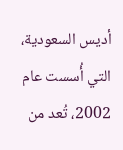أديس السعودية، التي أُسست عام 2002، تُعد من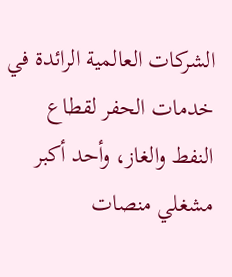الشركات العالمية الرائدة في خدمات الحفر لقطاع النفط والغاز، وأحد أكبر مشغلي منصات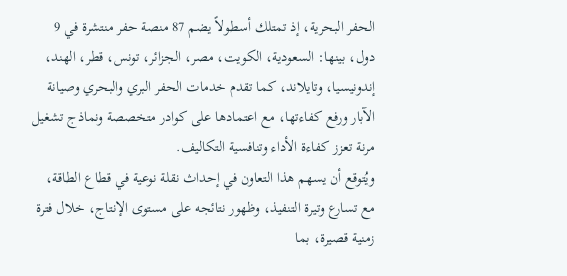الحفر البحرية، إذ تمتلك أسطولاً يضم 87 منصة حفر منتشرة في 9 دول، بينها: السعودية، الكويت، مصر، الجزائر، تونس، قطر، الهند، إندونيسيا، وتايلاند، كما تقدم خدمات الحفر البري والبحري وصيانة الآبار ورفع كفاءتها، مع اعتمادها على كوادر متخصصة ونماذج تشغيل مرنة تعزز كفاءة الأداء وتنافسية التكاليف.
ويُتوقع أن يسهم هذا التعاون في إحداث نقلة نوعية في قطاع الطاقة، مع تسارع وتيرة التنفيذ، وظهور نتائجه على مستوى الإنتاج، خلال فترة زمنية قصيرة، بما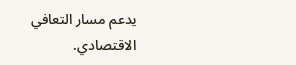يدعم مسار التعافي الاقتصادي.